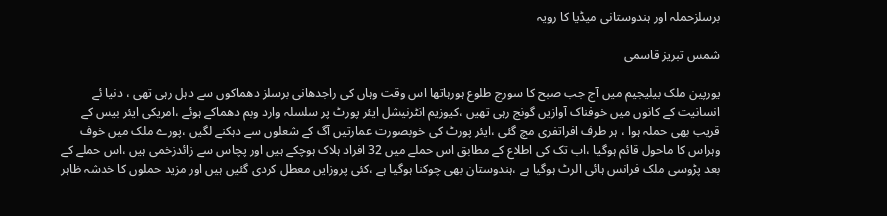برسلزحملہ اور ہندوستانی میڈیا کا رویہ

شمس تبریز قاسمی

یورپین ملک بیلیجیم میں آج جب صبح کا سورج طلوع ہورہاتھا اس وقت وہاں کی راجدھانی برسلز دھماکوں سے دہل رہی تھی ، دنیا ئے انسانیت کے کانوں میں خوفناک آوازیں گونج رہی تھیں ،کیوزیم انٹرنیشل ایئر پورٹ پر سلسلہ وارد وبم دھماکے ہوئے ،امریکی ایئر بیس کے قریب بھی حملہ ہوا ، ہر طرف افراتفری مچ گئی ،ایئر پورٹ کی خوبصورت عمارتیں آگ کے شعلوں سے دہکنے لگیں ،پورے ملک میں خوف وہراس کا ماحول قائم ہوگیا ،اب تک کی اطلاع کے مطابق اس حملے میں 32 افراد ہلاک ہوچکے ہیں اور پچاس سے زائدزخمی ہیں ،اس حملے کے بعد پڑوسی ملک فرانس ہائی الرٹ ہوگیا ہے ،ہندوستان بھی چوکنا ہوگیا ہے ،کئی پروزایں معطل کردی گئیں ہیں اور مزید حملوں کا خدشہ ظاہر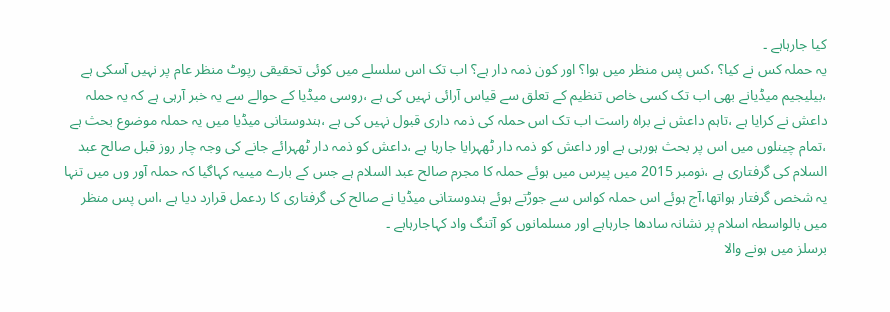کیا جارہاہے ۔
یہ حملہ کس نے کیا؟ ،کس پس منظر میں ہوا؟ اور کون ذمہ دار ہے؟ اب تک اس سلسلے میں کوئی تحقیقی رپوٹ منظر عام پر نہیں آسکی ہے ،بیلیجیم میڈیانے بھی اب تک کسی خاص تنظیم کے تعلق سے قیاس آرائی نہیں کی ہے ،روسی میڈیا کے حوالے سے یہ خبر آرہی ہے کہ یہ حملہ داعش نے کرایا ہے ،تاہم داعش نے براہ راست اب تک اس حملہ کی ذمہ داری قبول نہیں کی ہے ،ہندوستانی میڈیا میں یہ حملہ موضوع بحث ہے ،تمام چینلوں میں اس پر بحث ہورہی ہے اور داعش کو ذمہ دار ٹھہرایا جارہا ہے ،داعش کو ذمہ دار ٹھہرائے جانے کی وجہ چار روز قبل صالح عبد السلام کی گرفتاری ہے ،نومبر 2015 میں پیرس میں ہوئے حملہ کا مجرم صالح عبد السلام ہے جس کے بارے میںیہ کہاگیا کہ حملہ آور وں میں تنہا یہ شخص گرفتار ہواتھا،آج ہوئے اس حملہ کواس سے جوڑتے ہوئے ہندوستانی میڈیا نے صالح کی گرفتاری کا ردعمل قرارد دیا ہے ،اس پس منظر میں بالواسطہ اسلام پر نشانہ سادھا جارہاہے اور مسلمانوں کو آتنگ واد کہاجارہاہے ۔
برسلز میں ہونے والا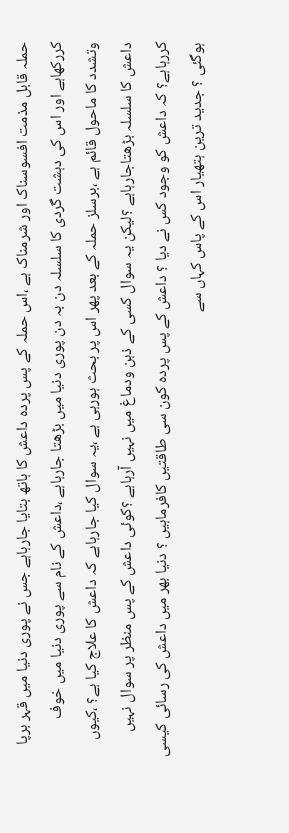حملہ قابل مذمت افسوسناک اور شرمناک ہے ،اس حملہ کے پس پردہ داعش کا ہاتھ بتایا جارہاہے جس نے پوری دنیا میں قہر برپا کررکھاہے اور اس کی دہشت گردی کا سلسلہ دن بہ دن پوری دنیا میں بڑھتا جارہاہے ،داعش کے نام سے پوری دنیا میں خوف وتشدد کا ماحول قائم ہے ،برسلز حملہ کے بعد پھر اس پر بحث ہورہی ہے ،یہ سوال کیا جارہاہے کہ داعش کا علاج کیا ہے؟ ،کیوں داعش کا سلسلہ بڑھتاجارہاہے ؟لیکن یہ سوال کسی کے ذہن ودماغ میں نہیں آرہاہے ؟کوئی داعش کے پس منظر پر سوال نہیں کررہاہے؟ کہ داعش کو وجود کس نے دیا ؟ داعش کے پس پردہ کون سی طاقتیں کافرماہیں ؟ دنیا بھر میں داعش کی رسائی کیسی ہوگئی ؟ جدید ترین ہتھیار اس کے پاس کہاں سے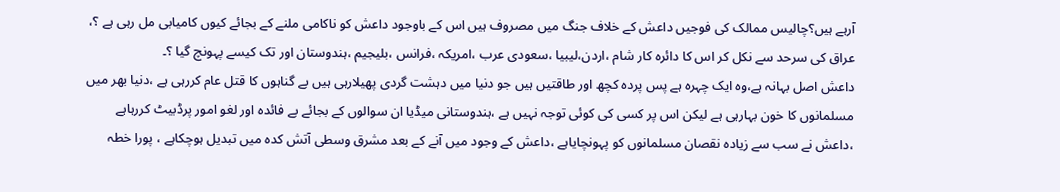آرہے ہیں؟چالیس ممالک کی فوجیں داعش کے خلاف جنگ میں مصروف ہیں اس کے باوجود داعش کو ناکامی ملنے کے بجائے کیوں کامیابی مل رہی ہے ؟، عراق کی سرحد سے نکل کر اس کا دائرہ کار شام ،اردن،لیبیا ،سعودی عرب ،امریکہ ،فرانس ،بلیجیم ،ہندوستان اور تک کیسے پہونچ گیا ؟۔
داعش اصل بہانہ ہے،وہ ایک چہرہ ہے پس پردہ کچھ اور طاقتیں ہیں جو دنیا میں دہشت گردی پھیلارہی ہیں بے گناہوں کا قتل عام کررہی ہے ،دنیا بھر میں مسلمانوں کا خون بہارہی ہے لیکن اس پر کسی کی کوئی توجہ نہیں ہے ،ہندوستانی میڈیا ان سوالوں کے بجائے بے فائدہ اور لغو امور پرڈبیٹ کررہاہے ،داعش نے سب سے زیادہ نقصان مسلمانوں کو پہونچایاہے ،داعش کے وجود میں آنے کے بعد مشرق وسطی آتش کدہ میں تبدیل ہوچکاہے ، پورا خطہ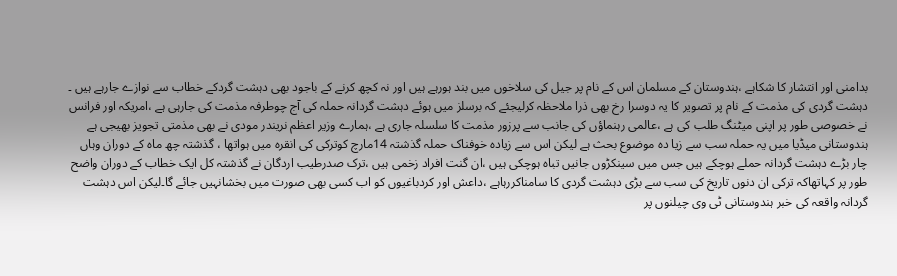بدامنی اور انتشار کا شکاہے ،ہندوستان کے مسلمان اس کے نام پر جیل کی سلاخوں میں بند ہورہے ہیں اور نہ کچھ کرنے کے باجود بھی دہشت گردکے خطاب سے نوازے جارہے ہیں ۔
دہشت گردی کی مذمت کے نام پر تصویر کا یہ دوسرا رخ بھی ذرا ملاحظہ کرلیجئے کہ برسلز میں ہوئے دہشت گردانہ حملہ کی آج چوطرفہ مذمت کی جارہی ہے ،امریکہ اور فرانس نے خصوصی طور پر اپنی میٹنگ طلب کی ہے ،عالمی رہنماؤں کی جانب سے پرزور مذمت کا سلسلہ جاری ہے ،ہمارے وزیر اعظم نریندر مودی نے بھی مذمتی تجویز بھیجی ہے ہندوستانی میڈیا میں یہ حملہ سب سے زیا دہ موضوع بحث ہے لیکن اس سے زیادہ خوفناک حملہ گذشتہ 14مارچ کوترکی کی انقرہ میں ہواتھا ، گذشتہ چھ ماہ کے دوران وہاں چار بڑے دہشت گردانہ حملے ہوچکے ہیں جس میں سینکڑوں جانیں تباہ ہوچکی ہیں ،ان گنت افراد زخمی ہیں ،ترک صدرطیب اردگان نے گذشتہ کل ایک خطاب کے دوران واضح طور پر کہاتھاکہ ترکی ان دنوں تاریخ کی سب سے بڑی دہشت گردی کا سامناکررہاہے ،داعش اور کردباغیوں کو اب کسی بھی صورت میں بخشانہیں جائے گا۔لیکن اس دہشت گردانہ واقعہ کی خبر ہندوستانی ٹی وی چیلنوں پر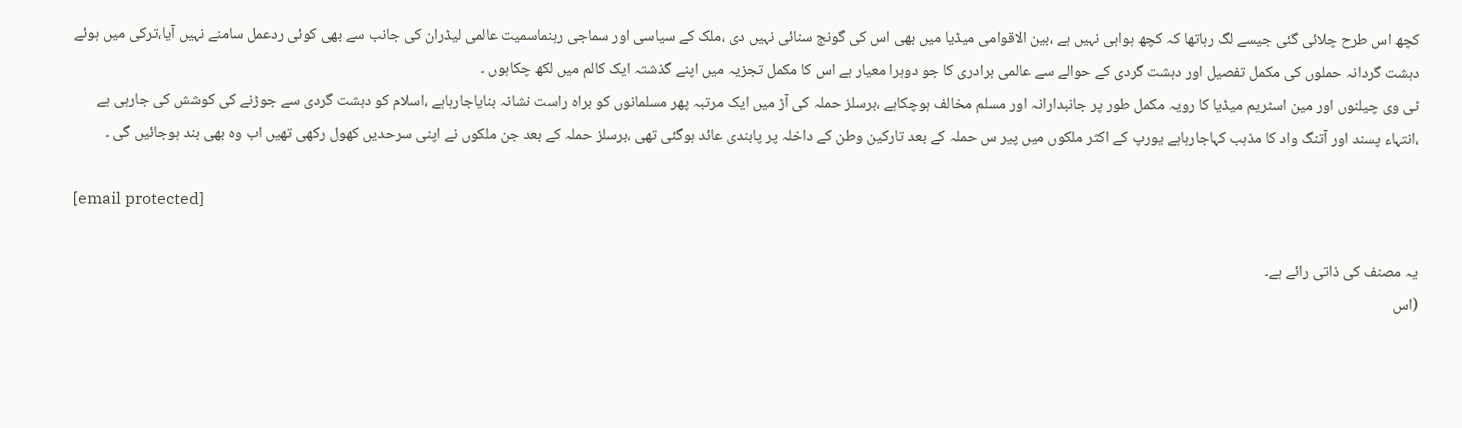کچھ اس طرح چلائی گئی جیسے لگ رہاتھا کہ کچھ ہواہی نہیں ہے ،بین الاقوامی میڈیا میں بھی اس کی گونج سنائی نہیں دی ،ملک کے سیاسی اور سماجی رہنماسمیت عالمی لیڈران کی جانب سے بھی کوئی ردعمل سامنے نہیں آیا،ترکی میں ہوئے دہشت گردانہ حملوں کی مکمل تفصیل اور دہشت گردی کے حوالے سے عالمی برادری کا جو دوہرا معیار ہے اس کا مکمل تجزیہ میں اپنے گذشتہ ایک کالم میں لکھ چکاہوں ۔
ٹی وی چیلنوں اور مین اسٹریم میڈیا کا رویہ مکمل طور پر جانبدارانہ اور مسلم مخالف ہوچکاہے ،برسلز حملہ کی آڑ میں ایک مرتبہ پھر مسلمانوں کو براہ راست نشانہ بنایاجارہاہے ،اسلام کو دہشت گردی سے جوڑنے کی کوشش کی جارہی ہے ،انتہاء پسند اور آتنگ واد کا مذہب کہاجارہاہے یورپ کے اکثر ملکوں میں پیر س حملہ کے بعد تارکین وطن کے داخلہ پر پابندی عائد ہوگئی تھی ،برسلز حملہ کے بعد جن ملکوں نے اپنی سرحدیں کھول رکھی تھیں اب وہ بھی بند ہوجائیں گی ۔

[email protected]

یہ مصنف کی ذاتی رائے ہے۔
(اس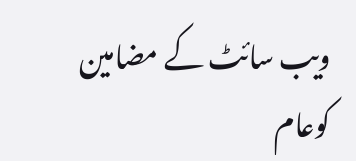ویب سائٹ کے مضامین کوعام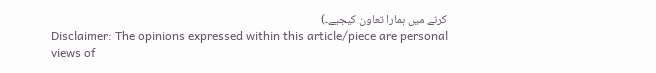کرنے میں ہمارا تعاون کیجیے۔)
Disclaimer: The opinions expressed within this article/piece are personal views of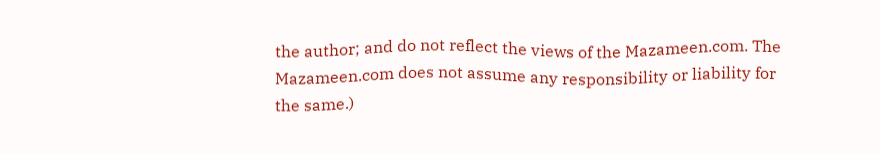the author; and do not reflect the views of the Mazameen.com. The Mazameen.com does not assume any responsibility or liability for the same.)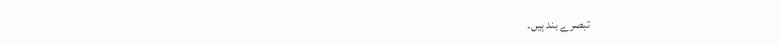تبصرے بند ہیں۔